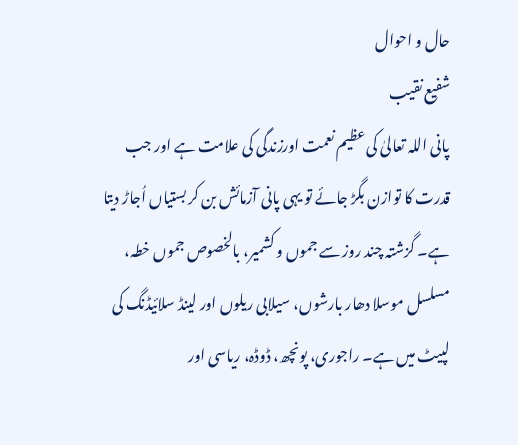حال و احوال
شفیع نقیب
پانی اللہ تعالیٰ کی عظیم نعمت اورزندگی کی علامت ہے اور جب قدرت کا توازن بگڑ جائے تو یہی پانی آزمائش بن کر بستیاں اُجاڑ دیتا ہے۔ گزشتہ چند روز سے جموں و کشمیر، بالخصوص جموں خطہ، مسلسل موسلا دھار بارشوں، سیلابی ریلوں اور لینڈ سلائیڈنگ کی لپیٹ میں ہے۔ راجوری، پونچھ، ڈوڈہ، ریاسی اور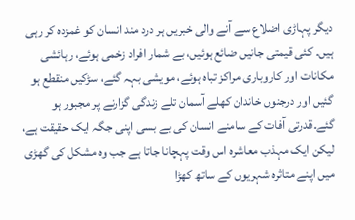دیگر پہاڑی اضلاع سے آنے والی خبریں ہر درد مند انسان کو غمزدہ کر رہی ہیں۔ کئی قیمتی جانیں ضائع ہوئیں، بے شمار افراد زخمی ہوئے، رہائشی مکانات اور کاروباری مراکز تباہ ہوئے، مویشی بہہ گئے، سڑکیں منقطع ہو گئیں اور درجنوں خاندان کھلے آسمان تلے زندگی گزارنے پر مجبور ہو گئے۔قدرتی آفات کے سامنے انسان کی بے بسی اپنی جگہ ایک حقیقت ہے، لیکن ایک مہذب معاشرہ اس وقت پہچانا جاتا ہے جب وہ مشکل کی گھڑی میں اپنے متاثرہ شہریوں کے ساتھ کھڑا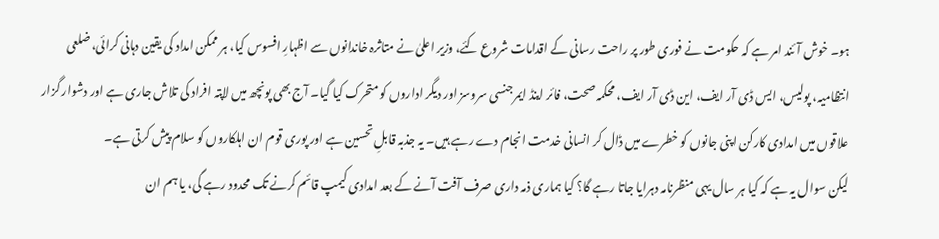ہو۔ خوش آئند امر ہے کہ حکومت نے فوری طور پر راحت رسانی کے اقدامات شروع کئے، وزیر اعلیٰ نے متاثرہ خاندانوں سے اظہارِ افسوس کیا، ہر ممکن امداد کی یقین دہانی کرائی، ضلعی انتظامیہ، پولیس، ایس ڈی آر ایف، این ڈی آر ایف، محکمہ صحت، فائر اینڈ ایمرجنسی سروسز اور دیگر اداروں کو متحرک کیا گیا۔ آج بھی پونچھ میں لاپتہ افراد کی تلاش جاری ہے اور دشوار گزار علاقوں میں امدادی کارکن اپنی جانوں کو خطرے میں ڈال کر انسانی خدمت انجام دے رہے ہیں۔ یہ جذبہ قابلِ تحسین ہے اور پوری قوم ان اہلکاروں کو سلام پیش کرتی ہے۔
لیکن سوال یہ ہے کہ کیا ہر سال یہی منظرنامہ دہرایا جاتا رہے گا؟ کیا ہماری ذمہ داری صرف آفت آنے کے بعد امدادی کیمپ قائم کرنے تک محدود رہے گی، یا ہم ان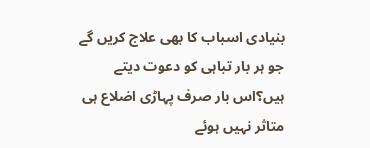بنیادی اسباب کا بھی علاج کریں گے جو ہر بار تباہی کو دعوت دیتے ہیں؟اس بار صرف پہاڑی اضلاع ہی متاثر نہیں ہوئے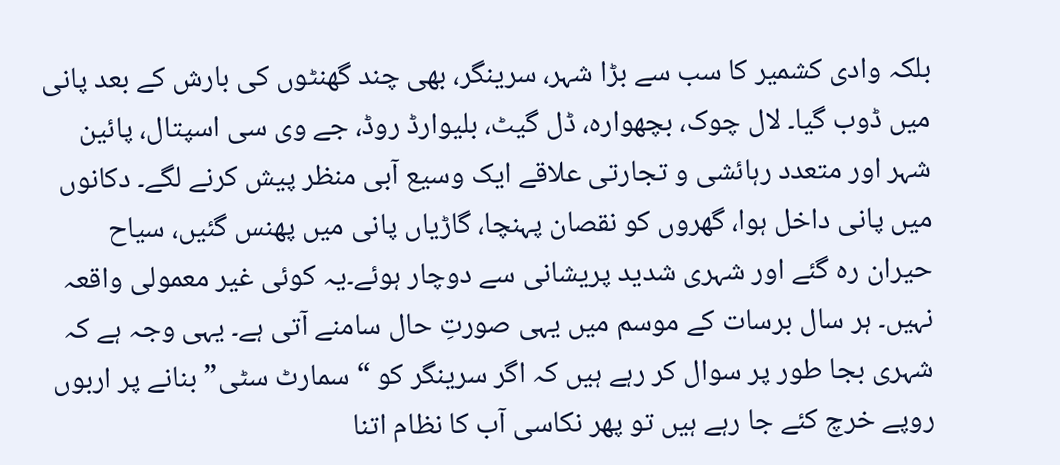بلکہ وادی کشمیر کا سب سے بڑا شہر، سرینگر، بھی چند گھنٹوں کی بارش کے بعد پانی میں ڈوب گیا۔ لال چوک، بچھوارہ، ڈل گیٹ، بلیوارڈ روڈ، جے وی سی اسپتال، پائین شہر اور متعدد رہائشی و تجارتی علاقے ایک وسیع آبی منظر پیش کرنے لگے۔ دکانوں میں پانی داخل ہوا، گھروں کو نقصان پہنچا، گاڑیاں پانی میں پھنس گئیں، سیاح حیران رہ گئے اور شہری شدید پریشانی سے دوچار ہوئے۔یہ کوئی غیر معمولی واقعہ نہیں۔ ہر سال برسات کے موسم میں یہی صورتِ حال سامنے آتی ہے۔ یہی وجہ ہے کہ شہری بجا طور پر سوال کر رہے ہیں کہ اگر سرینگر کو “سمارٹ سٹی” بنانے پر اربوں روپے خرچ کئے جا رہے ہیں تو پھر نکاسی آب کا نظام اتنا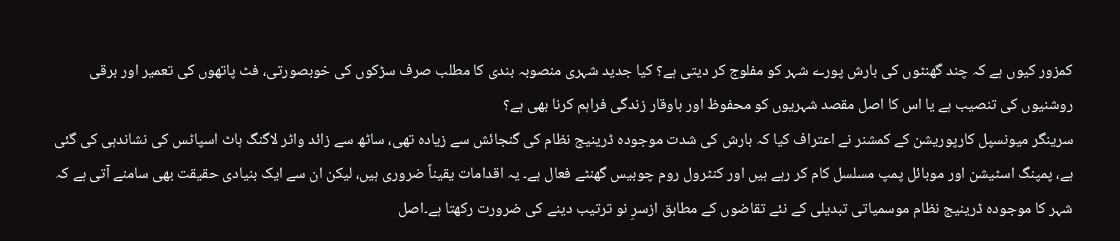کمزور کیوں ہے کہ چند گھنٹوں کی بارش پورے شہر کو مفلوج کر دیتی ہے؟ کیا جدید شہری منصوبہ بندی کا مطلب صرف سڑکوں کی خوبصورتی، فٹ پاتھوں کی تعمیر اور برقی روشنیوں کی تنصیب ہے یا اس کا اصل مقصد شہریوں کو محفوظ اور باوقار زندگی فراہم کرنا بھی ہے؟
سرینگر میونسپل کارپوریشن کے کمشنر نے اعتراف کیا کہ بارش کی شدت موجودہ ڈرینیج نظام کی گنجائش سے زیادہ تھی، ساٹھ سے زائد واٹر لاگنگ ہاٹ اسپاٹس کی نشاندہی کی گئی ہے، پمپنگ اسٹیشن اور موبائل پمپ مسلسل کام کر رہے ہیں اور کنٹرول روم چوبیس گھنٹے فعال ہے۔ یہ اقدامات یقیناً ضروری ہیں، لیکن ان سے ایک بنیادی حقیقت بھی سامنے آتی ہے کہ شہر کا موجودہ ڈرینیج نظام موسمیاتی تبدیلی کے نئے تقاضوں کے مطابق ازسرِ نو ترتیب دینے کی ضرورت رکھتا ہے۔اصل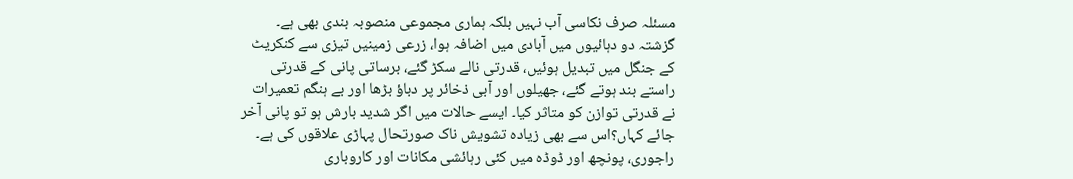مسئلہ صرف نکاسی آب نہیں بلکہ ہماری مجموعی منصوبہ بندی بھی ہے۔ گزشتہ دو دہائیوں میں آبادی میں اضافہ ہوا، زرعی زمینیں تیزی سے کنکریٹ کے جنگل میں تبدیل ہوئیں، قدرتی نالے سکڑ گئے، برساتی پانی کے قدرتی راستے بند ہوتے گئے، جھیلوں اور آبی ذخائر پر دباؤ بڑھا اور بے ہنگم تعمیرات نے قدرتی توازن کو متاثر کیا۔ ایسے حالات میں اگر شدید بارش ہو تو پانی آخر جائے کہاں؟اس سے بھی زیادہ تشویش ناک صورتحال پہاڑی علاقوں کی ہے۔ راجوری، پونچھ اور ڈوڈہ میں کئی رہائشی مکانات اور کاروباری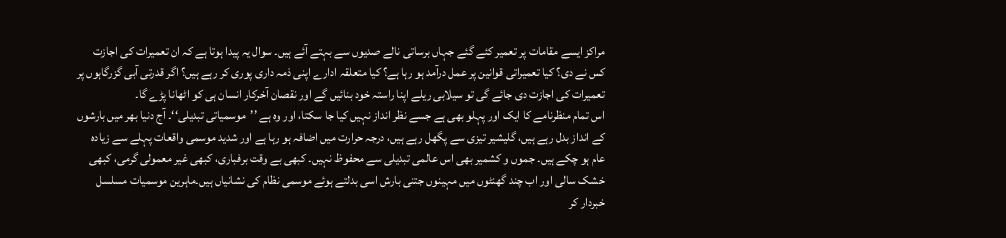مراکز ایسے مقامات پر تعمیر کئے گئے جہاں برساتی نالے صدیوں سے بہتے آئے ہیں۔ سوال یہ پیدا ہوتا ہے کہ ان تعمیرات کی اجازت کس نے دی؟ کیا تعمیراتی قوانین پر عمل درآمد ہو رہا ہے؟ کیا متعلقہ ادارے اپنی ذمہ داری پوری کر رہے ہیں؟ اگر قدرتی آبی گزرگاہوں پر تعمیرات کی اجازت دی جائے گی تو سیلابی ریلے اپنا راستہ خود بنائیں گے اور نقصان آخرکار انسان ہی کو اٹھانا پڑے گا۔
اس تمام منظرنامے کا ایک اور پہلو بھی ہے جسے نظر انداز نہیں کیا جا سکتا، اور وہ ہے ’’موسمیاتی تبدیلی‘‘۔ آج دنیا بھر میں بارشوں کے انداز بدل رہے ہیں، گلیشیر تیزی سے پگھل رہے ہیں، درجہ حرارت میں اضافہ ہو رہا ہے اور شدید موسمی واقعات پہلے سے زیادہ عام ہو چکے ہیں۔ جموں و کشمیر بھی اس عالمی تبدیلی سے محفوظ نہیں۔ کبھی بے وقت برفباری، کبھی غیر معمولی گرمی، کبھی خشک سالی اور اب چند گھنٹوں میں مہینوں جتنی بارش اسی بدلتے ہوئے موسمی نظام کی نشانیاں ہیں۔ماہرین موسمیات مسلسل خبردار کر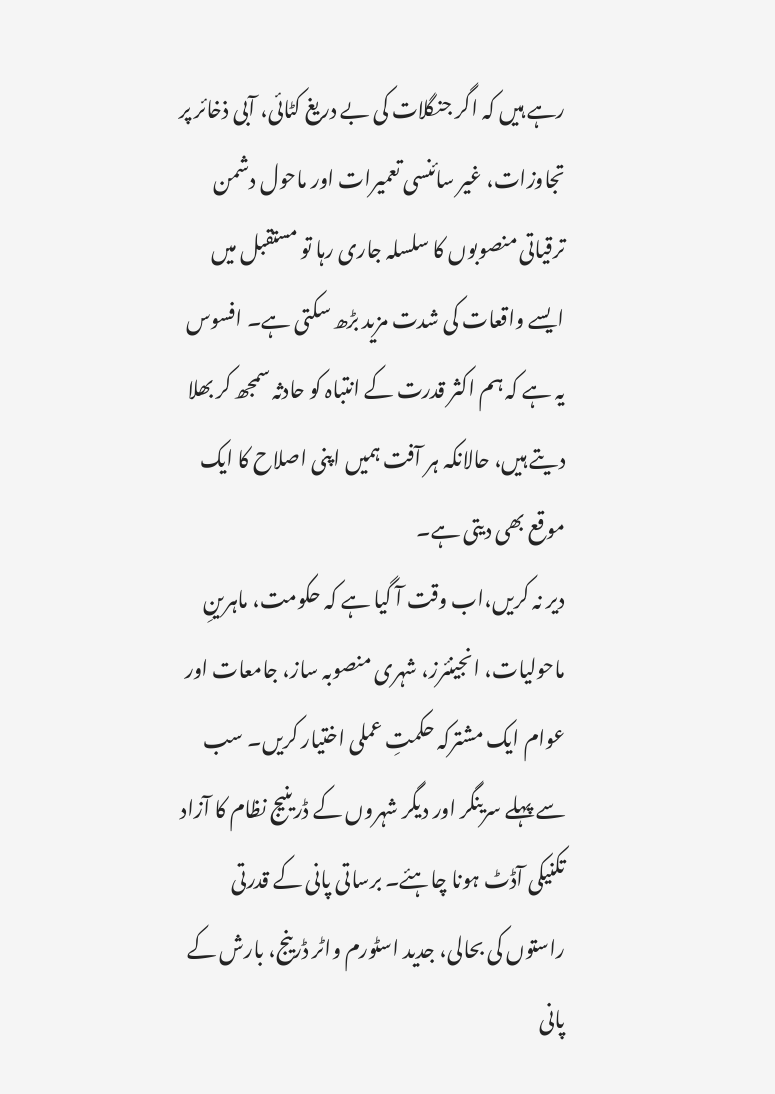رہے ہیں کہ اگر جنگلات کی بے دریغ کٹائی، آبی ذخائر پر تجاوزات، غیر سائنسی تعمیرات اور ماحول دشمن ترقیاتی منصوبوں کا سلسلہ جاری رہا تو مستقبل میں ایسے واقعات کی شدت مزید بڑھ سکتی ہے۔ افسوس یہ ہے کہ ہم اکثر قدرت کے انتباہ کو حادثہ سمجھ کر بھلا دیتے ہیں، حالانکہ ہر آفت ہمیں اپنی اصلاح کا ایک موقع بھی دیتی ہے۔
دیر نہ کریں،اب وقت آ گیا ہے کہ حکومت، ماہرینِ ماحولیات، انجینئرز، شہری منصوبہ ساز، جامعات اور عوام ایک مشترکہ حکمتِ عملی اختیار کریں۔ سب سے پہلے سرینگر اور دیگر شہروں کے ڈرینیج نظام کا آزاد تکنیکی آڈٹ ہونا چاہئے۔ برساتی پانی کے قدرتی راستوں کی بحالی، جدید اسٹورم واٹر ڈرینج، بارش کے پانی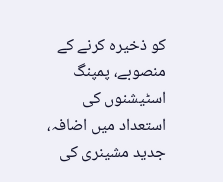کو ذخیرہ کرنے کے منصوبے، پمپنگ اسٹیشنوں کی استعداد میں اضافہ، جدید مشینری کی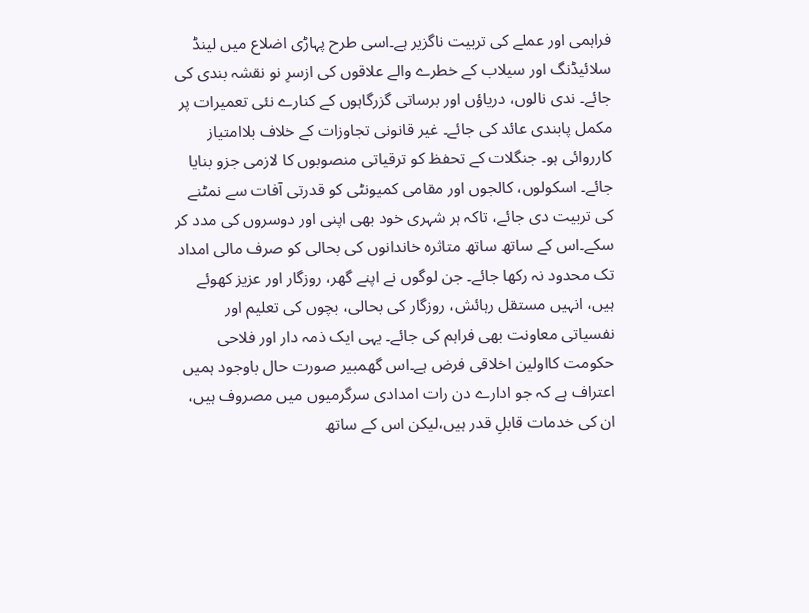فراہمی اور عملے کی تربیت ناگزیر ہے۔اسی طرح پہاڑی اضلاع میں لینڈ سلائیڈنگ اور سیلاب کے خطرے والے علاقوں کی ازسرِ نو نقشہ بندی کی جائے۔ ندی نالوں، دریاؤں اور برساتی گزرگاہوں کے کنارے نئی تعمیرات پر مکمل پابندی عائد کی جائے۔ غیر قانونی تجاوزات کے خلاف بلاامتیاز کارروائی ہو۔ جنگلات کے تحفظ کو ترقیاتی منصوبوں کا لازمی جزو بنایا جائے۔ اسکولوں، کالجوں اور مقامی کمیونٹی کو قدرتی آفات سے نمٹنے کی تربیت دی جائے، تاکہ ہر شہری خود بھی اپنی اور دوسروں کی مدد کر سکے۔اس کے ساتھ ساتھ متاثرہ خاندانوں کی بحالی کو صرف مالی امداد تک محدود نہ رکھا جائے۔ جن لوگوں نے اپنے گھر، روزگار اور عزیز کھوئے ہیں، انہیں مستقل رہائش، روزگار کی بحالی، بچوں کی تعلیم اور نفسیاتی معاونت بھی فراہم کی جائے۔ یہی ایک ذمہ دار اور فلاحی حکومت کااولین اخلاقی فرض ہے۔اس گھمبیر صورت حال باوجود ہمیں اعتراف ہے کہ جو ادارے دن رات امدادی سرگرمیوں میں مصروف ہیں، ان کی خدمات قابلِ قدر ہیں،لیکن اس کے ساتھ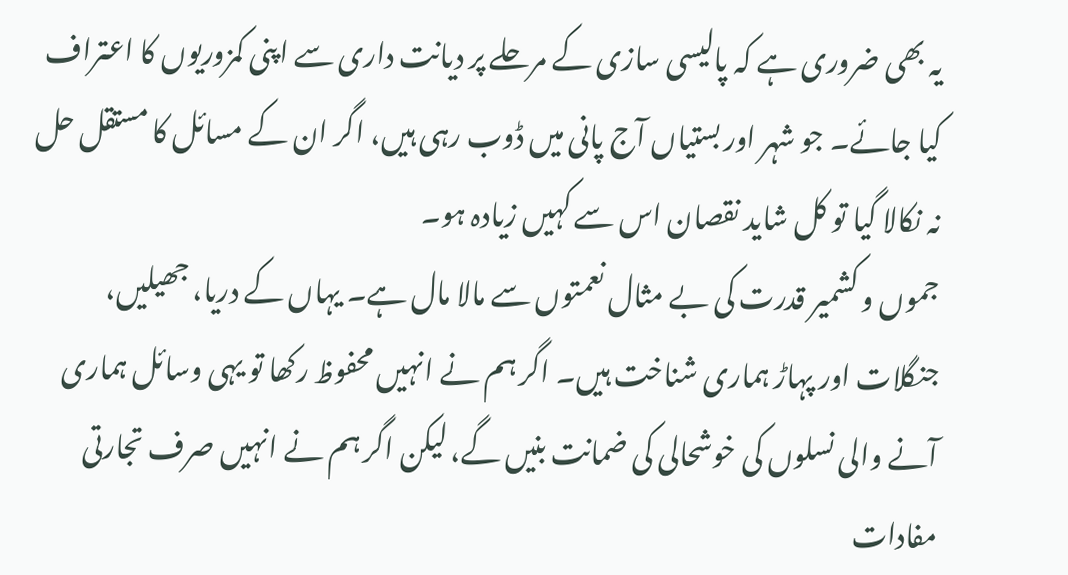یہ بھی ضروری ہے کہ پالیسی سازی کے مرحلے پر دیانت داری سے اپنی کمزوریوں کا اعتراف کیا جائے۔ جو شہر اور بستیاں آج پانی میں ڈوب رہی ہیں، اگر ان کے مسائل کا مستقل حل نہ نکالا گیا تو کل شاید نقصان اس سے کہیں زیادہ ہو۔
جموں و کشمیر قدرت کی بے مثال نعمتوں سے مالا مال ہے۔ یہاں کے دریا، جھیلیں، جنگلات اور پہاڑ ہماری شناخت ہیں۔ اگر ہم نے انہیں محفوظ رکھا تو یہی وسائل ہماری آنے والی نسلوں کی خوشحالی کی ضمانت بنیں گے، لیکن اگر ہم نے انہیں صرف تجارتی مفادات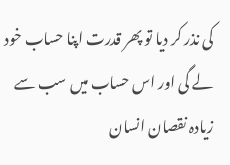کی نذر کر دیا تو پھر قدرت اپنا حساب خود لے گی اور اس حساب میں سب سے زیادہ نقصان انسان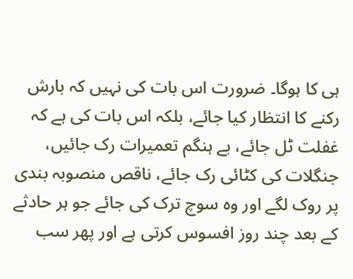ہی کا ہوگا۔ ضرورت اس بات کی نہیں کہ بارش رکنے کا انتظار کیا جائے، بلکہ اس بات کی ہے کہ غفلت ٹل جائے، بے ہنگم تعمیرات رک جائیں، جنگلات کی کٹائی رک جائے، ناقص منصوبہ بندی پر روک لگے اور وہ سوچ ترک کی جائے جو ہر حادثے کے بعد چند روز افسوس کرتی ہے اور پھر سب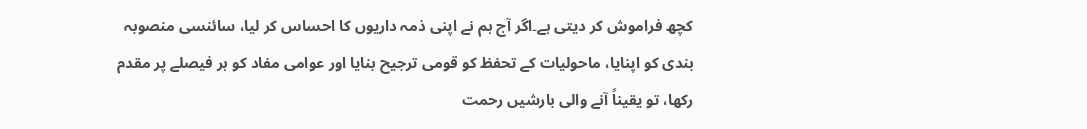کچھ فراموش کر دیتی ہے۔اگر آج ہم نے اپنی ذمہ داریوں کا احساس کر لیا، سائنسی منصوبہ بندی کو اپنایا، ماحولیات کے تحفظ کو قومی ترجیح بنایا اور عوامی مفاد کو ہر فیصلے پر مقدم رکھا، تو یقیناً آنے والی بارشیں رحمت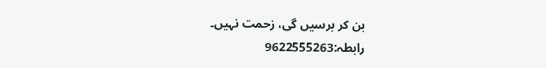بن کر برسیں گی، زحمت نہیں۔
رابطہ:9622555263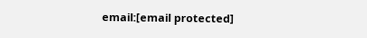email:[email protected]